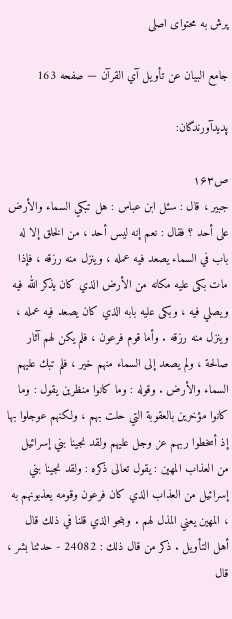پرش به محتوای اصلی

جامع البيان عن تأويل آي القرآن — صفحه 163

پدیدآورندگان:

ص۱۶۳
جبير ، قال : سئل ابن عباس : هل تبكي السماء والأرض على أحد ؟ فقال : نعم إنه ليس أحد ، من الخلق إلا له باب في السماء يصعد فيه عمله ، وينزل منه رزقه ، فإذا مات بكى عليه مكانه من الأرض الذي كان يذكر الله فيه ويصلي فيه ، وبكى عليه بابه الذي كان يصعد فيه عمله ، وينزل منه رزقه . وأما قوم فرعون ، فلم يكن لهم آثار صالحة ، ولم يصعد إلى السماء منهم خير ، فلم تبك عليهم السماء والأرض . وقوله : وما كانوا منظرين يقول : وما كانوا مؤخرين بالعقوبة التي حلت بهم ، ولكنهم عوجلوا بها إذ أسخطوا ربهم عز وجل عليهم ولقد نجينا بني إسرائيل من العذاب المهين : يقول تعالى ذكره : ولقد نجينا بني إسرائيل من العذاب الذي كان فرعون وقومه يعذبونهم به ، المهين يعني المذل لهم . وبنحو الذي قلنا في ذلك قال أهل التأويل . ذكر من قال ذلك : 24082 - حدثنا بشر ، قال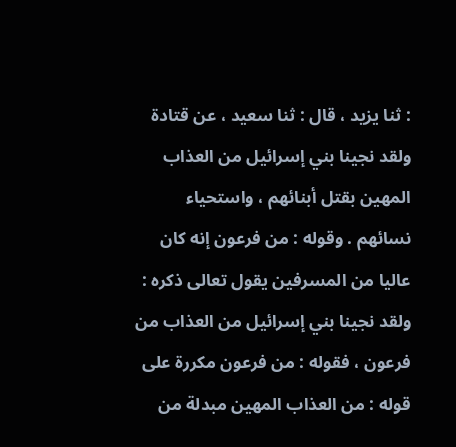: ثنا يزيد ، قال : ثنا سعيد ، عن قتادة ولقد نجينا بني إسرائيل من العذاب المهين بقتل أبنائهم ، واستحياء نسائهم . وقوله : من فرعون إنه كان عاليا من المسرفين يقول تعالى ذكره : ولقد نجينا بني إسرائيل من العذاب من فرعون ، فقوله : من فرعون مكررة على قوله : من العذاب المهين مبدلة من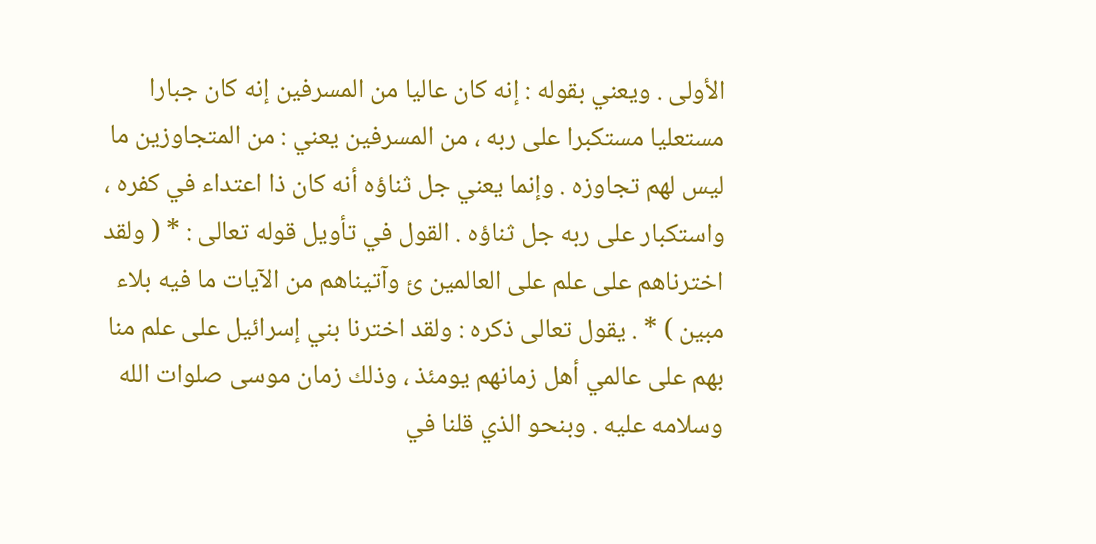الأولى . ويعني بقوله : إنه كان عاليا من المسرفين إنه كان جبارا مستعليا مستكبرا على ربه ، من المسرفين يعني : من المتجاوزين ما ليس لهم تجاوزه . وإنما يعني جل ثناؤه أنه كان ذا اعتداء في كفره ، واستكبار على ربه جل ثناؤه . القول في تأويل قوله تعالى : * ( ولقد اخترناهم على علم على العالمين ئ وآتيناهم من الآيات ما فيه بلاء مبين ) * . يقول تعالى ذكره : ولقد اخترنا بني إسرائيل على علم منا بهم على عالمي أهل زمانهم يومئذ ، وذلك زمان موسى صلوات الله وسلامه عليه . وبنحو الذي قلنا في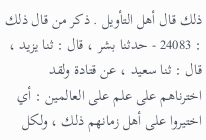ذلك قال أهل التأويل . ذكر من قال ذلك : 24083 - حدثنا بشر ، قال : ثنا يزيد ، قال : ثنا سعيد ، عن قتادة ولقد اخترناهم على علم على العالمين : أي اختيروا على أهل زمانهم ذلك ، ولكل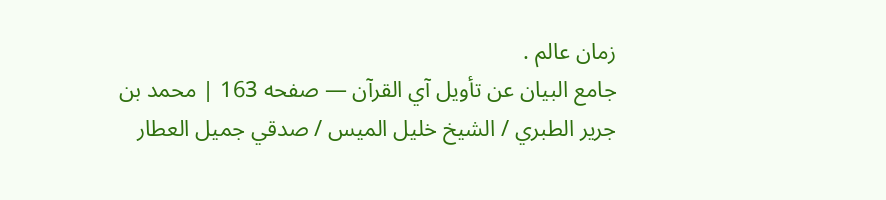زمان عالم .
جامع البيان عن تأويل آي القرآن — صفحه 163 | محمد بن جرير الطبري / الشيخ خليل الميس / صدقي جميل العطار